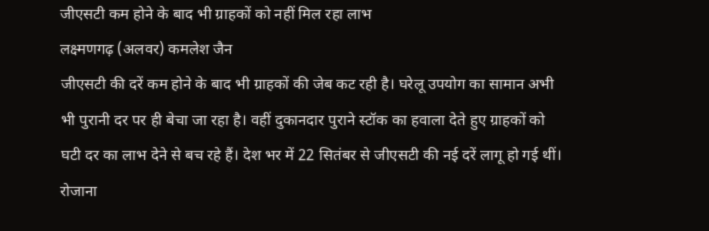जीएसटी कम होने के बाद भी ग्राहकों को नहीं मिल रहा लाभ
लक्ष्मणगढ़ (अलवर) कमलेश जैन
जीएसटी की दरें कम होने के बाद भी ग्राहकों की जेब कट रही है। घरेलू उपयोग का सामान अभी भी पुरानी दर पर ही बेचा जा रहा है। वहीं दुकानदार पुराने स्टॉक का हवाला देते हुए ग्राहकों को घटी दर का लाभ देने से बच रहे हैं। देश भर में 22 सितंबर से जीएसटी की नई दरें लागू हो गई थीं। रोजाना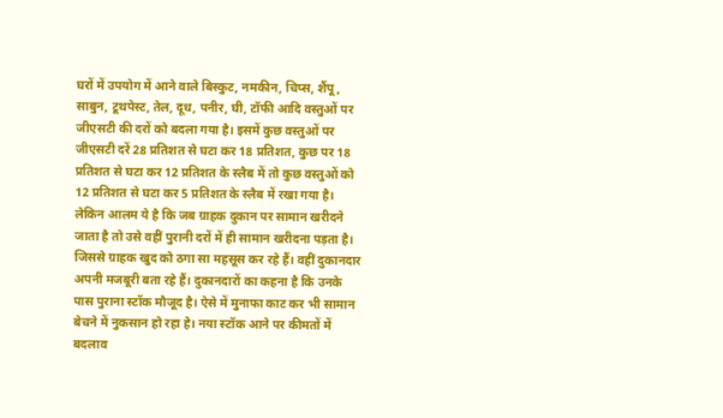घरों में उपयोग में आने वाले बिस्कुट, नमकीन, चिप्स, शैंपू, साबुन, टूथपेस्ट, तेल, दूध, पनीर, घी, टॉफी आदि वस्तुओं पर जीएसटी की दरों को बदला गया है। इसमें कुछ वस्तुओं पर जीएसटी दरें 28 प्रतिशत से घटा कर 18 प्रतिशत, कुछ पर 18 प्रतिशत से घटा कर 12 प्रतिशत के स्लैब में तो कुछ वस्तुओं को 12 प्रतिशत से घटा कर 5 प्रतिशत के स्लैब में रखा गया है। लेकिन आलम ये है कि जब ग्राहक दुकान पर सामान खरीदने जाता है तो उसे वहीं पुरानी दरों में ही सामान खरीदना पड़ता है। जिससे ग्राहक खुद को ठगा सा महसूस कर रहे हैं। वहीं दुकानदार अपनी मजबूरी बता रहे हैं। दुकानदारों का कहना है कि उनके पास पुराना स्टॉक मौजूद है। ऐसे में मुनाफा काट कर भी सामान बेचने में नुकसान हो रहा हे। नया स्टॉक आने पर कीमतों में बदलाव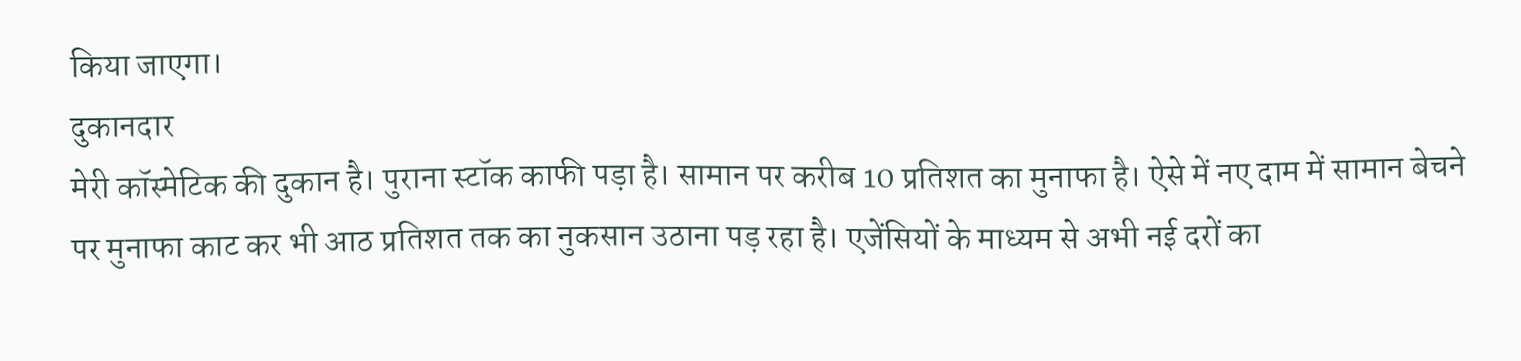किया जाएगा।
दुकानदार
मेरी कॉस्मेटिक की दुकान है। पुराना स्टॉक काफी पड़ा है। सामान पर करीब 10 प्रतिशत का मुनाफा है। ऐसे में नए दाम में सामान बेचने पर मुनाफा काट कर भी आठ प्रतिशत तक का नुकसान उठाना पड़ रहा है। एजेंसियों के माध्यम से अभी नई दरों का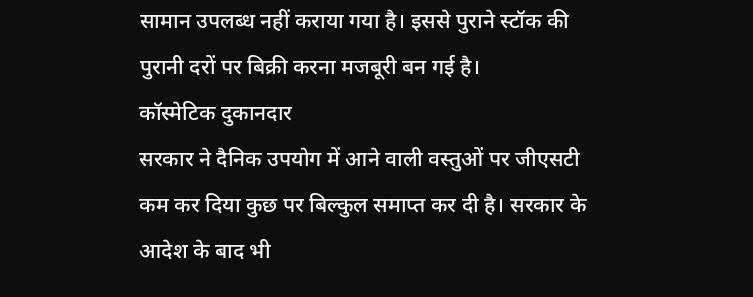सामान उपलब्ध नहीं कराया गया है। इससे पुराने स्टॉक की पुरानी दरों पर बिक्री करना मजबूरी बन गई है।
कॉस्मेटिक दुकानदार
सरकार ने दैनिक उपयोग में आने वाली वस्तुओं पर जीएसटी कम कर दिया कुछ पर बिल्कुल समाप्त कर दी है। सरकार के आदेश के बाद भी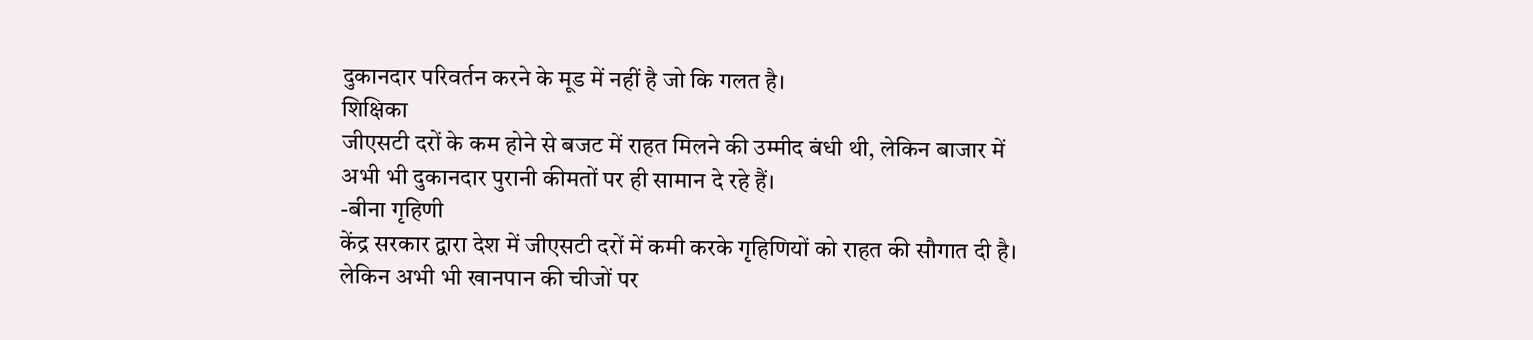दुकानदार परिवर्तन करने के मूड में नहीं है जो कि गलत है।
शिक्षिका
जीएसटी दरों के कम होने से बजट में राहत मिलने की उम्मीद बंधी थी, लेकिन बाजार में अभी भी दुकानदार पुरानी कीमतों पर ही सामान दे रहे हैं।
-बीना गृहिणी
केंद्र सरकार द्वारा देश में जीएसटी दरों में कमी करके गृहिणियों को राहत की सौगात दी है। लेकिन अभी भी खानपान की चीजों पर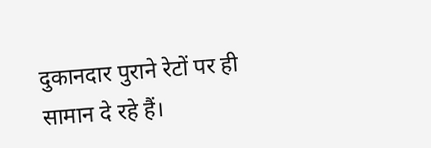दुकानदार पुराने रेटों पर ही सामान दे रहे हैं।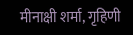मीनाक्षी शर्मा, गृहिणी